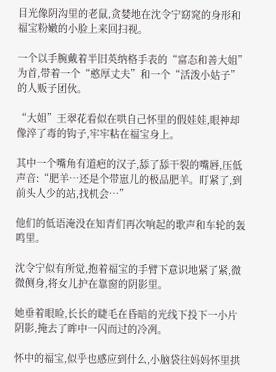目光像阴沟里的老鼠,贪婪地在沈令宁窈窕的身形和福宝粉嫩的小脸上来回扫视。

一个以手腕戴着半旧英纳格手表的“富态和善大姐”为首,带着一个“憨厚丈夫”和一个“活泼小姑子”的人贩子团伙。

“大姐”王翠花看似在哄自己怀里的假娃娃,眼神却像淬了毒的钩子,牢牢粘在福宝身上。

其中一个嘴角有道疤的汉子,舔了舔干裂的嘴唇,压低声音:“肥羊…还是个带崽儿的极品肥羊。盯紧了,到前头人少的站,找机会…”

他们的低语淹没在知青们再次响起的歌声和车轮的轰鸣里。

沈令宁似有所觉,抱着福宝的手臂下意识地紧了紧,微微侧身,将女儿护在靠窗的阴影里。

她垂着眼睑,长长的睫毛在昏暗的光线下投下一小片阴影,掩去了眸中一闪而过的冷冽。

怀中的福宝,似乎也感应到什么,小脑袋往妈妈怀里拱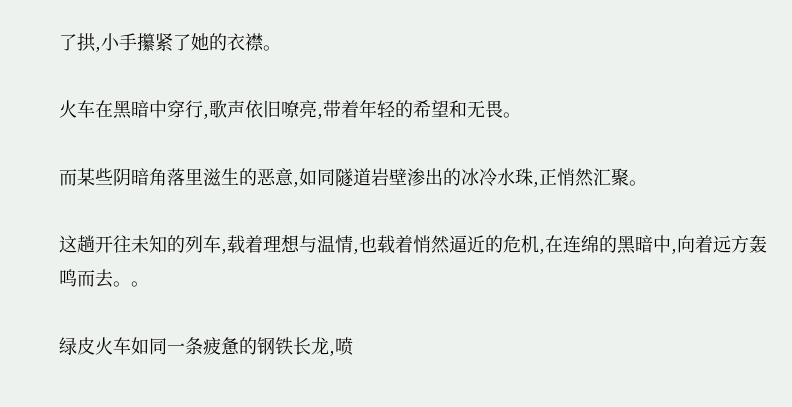了拱,小手攥紧了她的衣襟。

火车在黑暗中穿行,歌声依旧嘹亮,带着年轻的希望和无畏。

而某些阴暗角落里滋生的恶意,如同隧道岩壁渗出的冰冷水珠,正悄然汇聚。

这趟开往未知的列车,载着理想与温情,也载着悄然逼近的危机,在连绵的黑暗中,向着远方轰鸣而去。。

绿皮火车如同一条疲惫的钢铁长龙,喷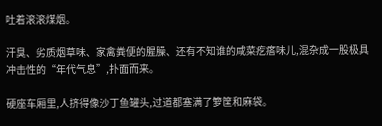吐着滚滚煤烟。

汗臭、劣质烟草味、家禽粪便的腥臊、还有不知谁的咸菜疙瘩味儿,混杂成一股极具冲击性的“年代气息”,扑面而来。

硬座车厢里,人挤得像沙丁鱼罐头,过道都塞满了箩筐和麻袋。